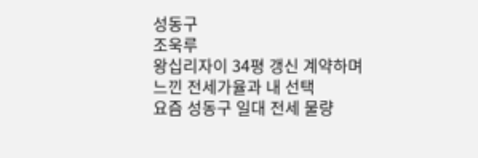성동구
조욱루
왕십리자이 34평 갱신 계약하며 느낀 전세가율과 내 선택
요즘 성동구 일대 전세 물량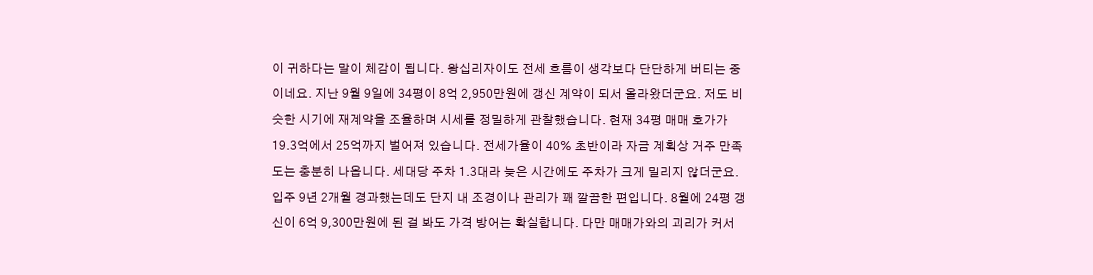이 귀하다는 말이 체감이 됩니다. 왕십리자이도 전세 흐름이 생각보다 단단하게 버티는 중이네요. 지난 9월 9일에 34평이 8억 2,950만원에 갱신 계약이 되서 올라왔더군요. 저도 비슷한 시기에 재계약을 조율하며 시세를 정밀하게 관찰했습니다. 현재 34평 매매 호가가 19.3억에서 25억까지 벌어져 있습니다. 전세가율이 40% 초반이라 자금 계획상 거주 만족도는 충분히 나옵니다. 세대당 주차 1.3대라 늦은 시간에도 주차가 크게 밀리지 않더군요. 입주 9년 2개월 경과했는데도 단지 내 조경이나 관리가 꽤 깔끔한 편입니다. 8월에 24평 갱신이 6억 9,300만원에 된 걸 봐도 가격 방어는 확실합니다. 다만 매매가와의 괴리가 커서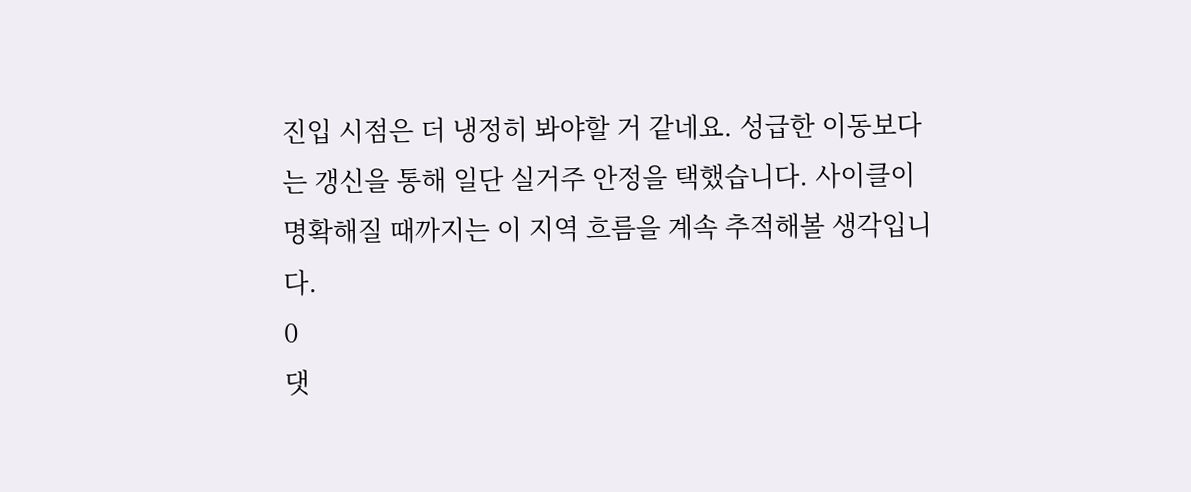진입 시점은 더 냉정히 봐야할 거 같네요. 성급한 이동보다는 갱신을 통해 일단 실거주 안정을 택했습니다. 사이클이 명확해질 때까지는 이 지역 흐름을 계속 추적해볼 생각입니다.
0
댓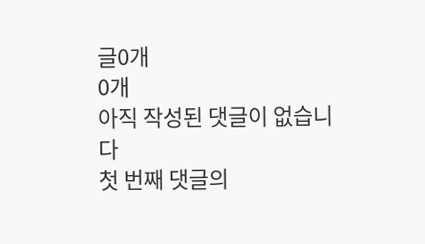글0개
0개
아직 작성된 댓글이 없습니다
첫 번째 댓글의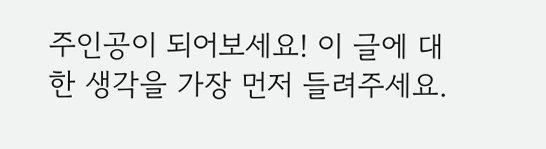주인공이 되어보세요! 이 글에 대한 생각을 가장 먼저 들려주세요.